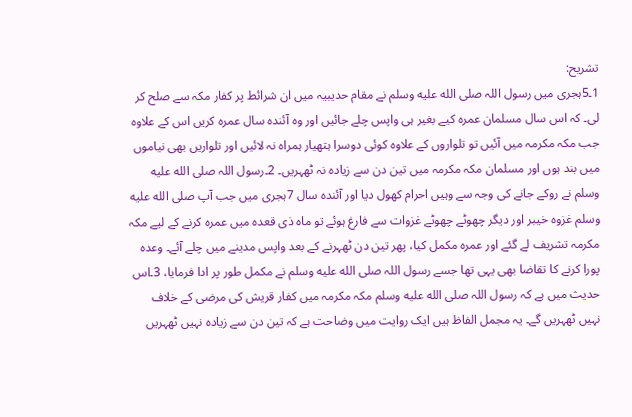تشریح:
1۔5ہجری میں رسول اللہ صلى الله عليه وسلم نے مقام حدیبیہ میں ان شرائط پر کفار مکہ سے صلح کر لی۔ کہ اس سال مسلمان عمرہ کیے بغیر ہی واپس چلے جائیں اور وہ آئندہ سال عمرہ کریں اس کے علاوہ جب مکہ مکرمہ میں آئیں تو تلواروں کے علاوہ کوئی دوسرا ہتھیار ہمراہ نہ لائیں اور تلواریں بھی نیاموں میں بند ہوں اور مسلمان مکہ مکرمہ میں تین دن سے زیادہ نہ ٹھہریں۔ 2۔رسول اللہ صلى الله عليه وسلم نے روکے جانے کی وجہ سے وہیں احرام کھول دیا اور آئندہ سال 7ہجری میں جب آپ صلى الله عليه وسلم غزوہ خیبر اور دیگر چھوٹے چھوٹے غزوات سے فارغ ہوئے تو ماہ ذی قعدہ میں عمرہ کرنے کے لیے مکہ مکرمہ تشریف لے گئے اور عمرہ مکمل کیا، پھر تین دن ٹھہرنے کے بعد واپس مدینے میں چلے آئے۔ وعدہ پورا کرنے کا تقاضا بھی یہی تھا جسے رسول اللہ صلى الله عليه وسلم نے مکمل طور پر ادا فرمایا، 3۔اس حدیث میں ہے کہ رسول اللہ صلى الله عليه وسلم مکہ مکرمہ میں کفار قریش کی مرضی کے خلاف نہیں ٹھہریں گے۔ یہ مجمل الفاظ ہیں ایک روایت میں وضاحت ہے کہ تین دن سے زیادہ نہیں ٹھہریں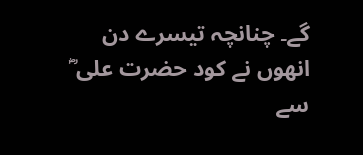گے۔ چنانچہ تیسرے دن انھوں نے کود حضرت علی ؓ سے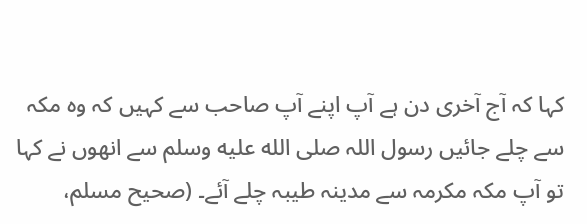کہا کہ آج آخری دن ہے آپ اپنے آپ صاحب سے کہیں کہ وہ مکہ سے چلے جائیں رسول اللہ صلى الله عليه وسلم سے انھوں نے کہا تو آپ مکہ مکرمہ سے مدینہ طیبہ چلے آئے۔ (صحیح مسلم،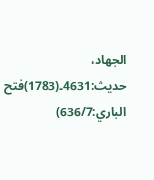الجهاد، حدیث:4631۔(1783)فتح الباري:636/7)